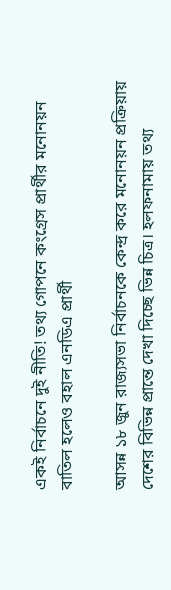একই নির্বাচনে দুই নীতি! তথ্য গোপনে কংগ্রেস প্রার্থীর মনোনয়ন বাতিল হলেও বহাল এনডিএ প্রার্থী

আসন্ন ১৮ জুন রাজ্যসভা নির্বাচনকে কেন্দ্র করে মনোনয়ন প্রক্রিয়ায় দেশের বিভিন্ন প্রান্তে দেখা দিচ্ছে ভিন্ন চিত্র। হলফনামায় তথ্য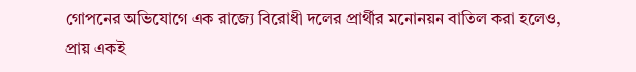গোপনের অভিযোগে এক রাজ্যে বিরোধী দলের প্রার্থীর মনোনয়ন বাতিল করা হলেও, প্রায় একই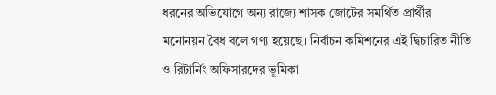ধরনের অভিযোগে অন্য রাজ্যে শাসক জোটের সমর্থিত প্রার্থীর মনোনয়ন বৈধ বলে গণ্য হয়েছে। নির্বাচন কমিশনের এই দ্বিচারিত নীতি ও রিটার্নিং অফিসারদের ভূমিকা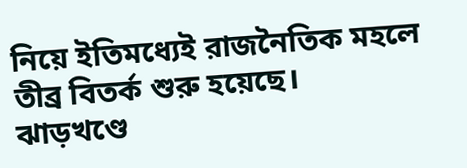নিয়ে ইতিমধ্যেই রাজনৈতিক মহলে তীব্র বিতর্ক শুরু হয়েছে।
ঝাড়খণ্ডে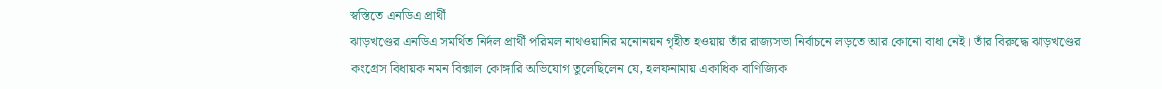স্বস্তিতে এনডিএ প্রার্থী
ঝাড়খণ্ডের এনডিএ সমর্থিত নির্দল প্রার্থী পরিমল নাথওয়ানির মনোনয়ন গৃহীত হওয়ায় তাঁর রাজ্যসভা নির্বাচনে লড়তে আর কোনো বাধা নেই। তাঁর বিরুদ্ধে ঝাড়খণ্ডের কংগ্রেস বিধায়ক নমন বিক্সাল কোঙ্গারি অভিযোগ তুলেছিলেন যে, হলফনামায় একাধিক বাণিজ্যিক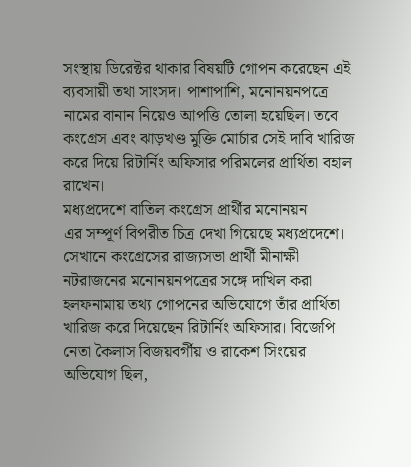সংস্থায় ডিরেক্টর থাকার বিষয়টি গোপন করেছেন এই ব্যবসায়ী তথা সাংসদ। পাশাপাশি, মনোনয়নপত্রে নামের বানান নিয়েও আপত্তি তোলা হয়েছিল। তবে কংগ্রেস এবং ঝাড়খণ্ড মুক্তি মোর্চার সেই দাবি খারিজ করে দিয়ে রিটার্নিং অফিসার পরিমলের প্রার্থিতা বহাল রাখেন।
মধ্যপ্রদেশে বাতিল কংগ্রেস প্রার্থীর মনোনয়ন
এর সম্পূর্ণ বিপরীত চিত্র দেখা গিয়েছে মধ্যপ্রদেশে। সেখানে কংগ্রেসের রাজ্যসভা প্রার্থী মীনাক্ষী নটরাজনের মনোনয়নপত্রের সঙ্গে দাখিল করা হলফনামায় তথ্য গোপনের অভিযোগে তাঁর প্রার্থিতা খারিজ করে দিয়েছেন রিটার্নিং অফিসার। বিজেপি নেতা কৈলাস বিজয়বর্গীয় ও রাকেশ সিংয়ের অভিযোগ ছিল,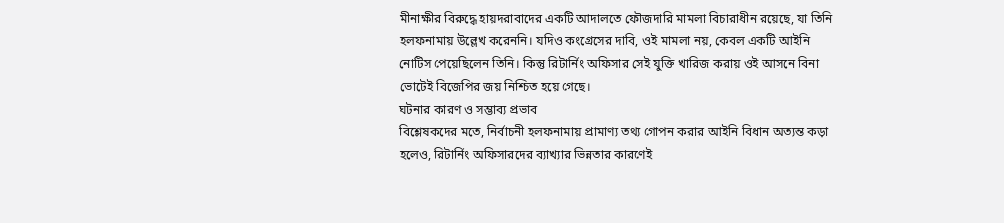মীনাক্ষীর বিরুদ্ধে হায়দরাবাদের একটি আদালতে ফৌজদারি মামলা বিচারাধীন রয়েছে, যা তিনি হলফনামায় উল্লেখ করেননি। যদিও কংগ্রেসের দাবি, ওই মামলা নয়, কেবল একটি আইনি নোটিস পেয়েছিলেন তিনি। কিন্তু রিটার্নিং অফিসার সেই যুক্তি খারিজ করায় ওই আসনে বিনা ভোটেই বিজেপির জয় নিশ্চিত হয়ে গেছে।
ঘটনার কারণ ও সম্ভাব্য প্রভাব
বিশ্লেষকদের মতে, নির্বাচনী হলফনামায় প্রামাণ্য তথ্য গোপন করার আইনি বিধান অত্যন্ত কড়া হলেও, রিটার্নিং অফিসারদের ব্যাখ্যার ভিন্নতার কারণেই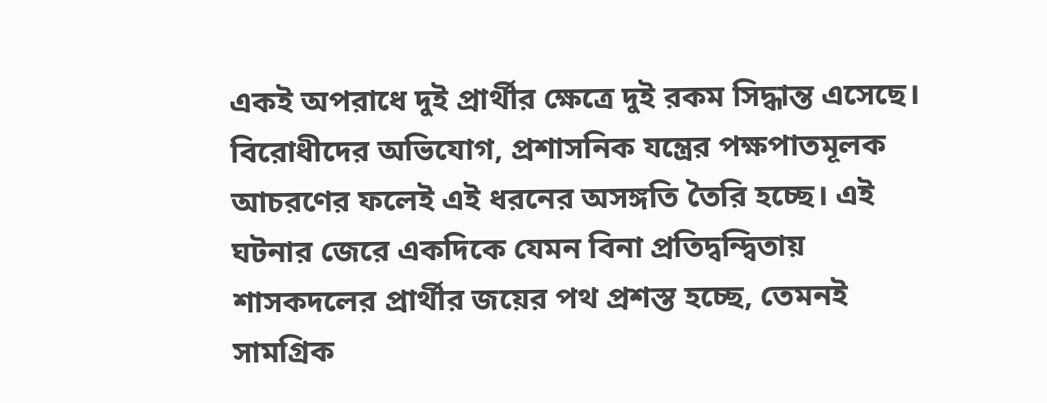একই অপরাধে দুই প্রার্থীর ক্ষেত্রে দুই রকম সিদ্ধান্ত এসেছে। বিরোধীদের অভিযোগ, প্রশাসনিক যন্ত্রের পক্ষপাতমূলক আচরণের ফলেই এই ধরনের অসঙ্গতি তৈরি হচ্ছে। এই ঘটনার জেরে একদিকে যেমন বিনা প্রতিদ্বন্দ্বিতায় শাসকদলের প্রার্থীর জয়ের পথ প্রশস্ত হচ্ছে, তেমনই সামগ্রিক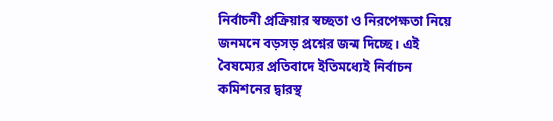নির্বাচনী প্রক্রিয়ার স্বচ্ছতা ও নিরপেক্ষতা নিয়ে জনমনে বড়সড় প্রশ্নের জন্ম দিচ্ছে। এই বৈষম্যের প্রতিবাদে ইতিমধ্যেই নির্বাচন কমিশনের দ্বারস্থ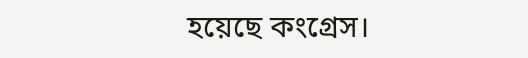হয়েছে কংগ্রেস।